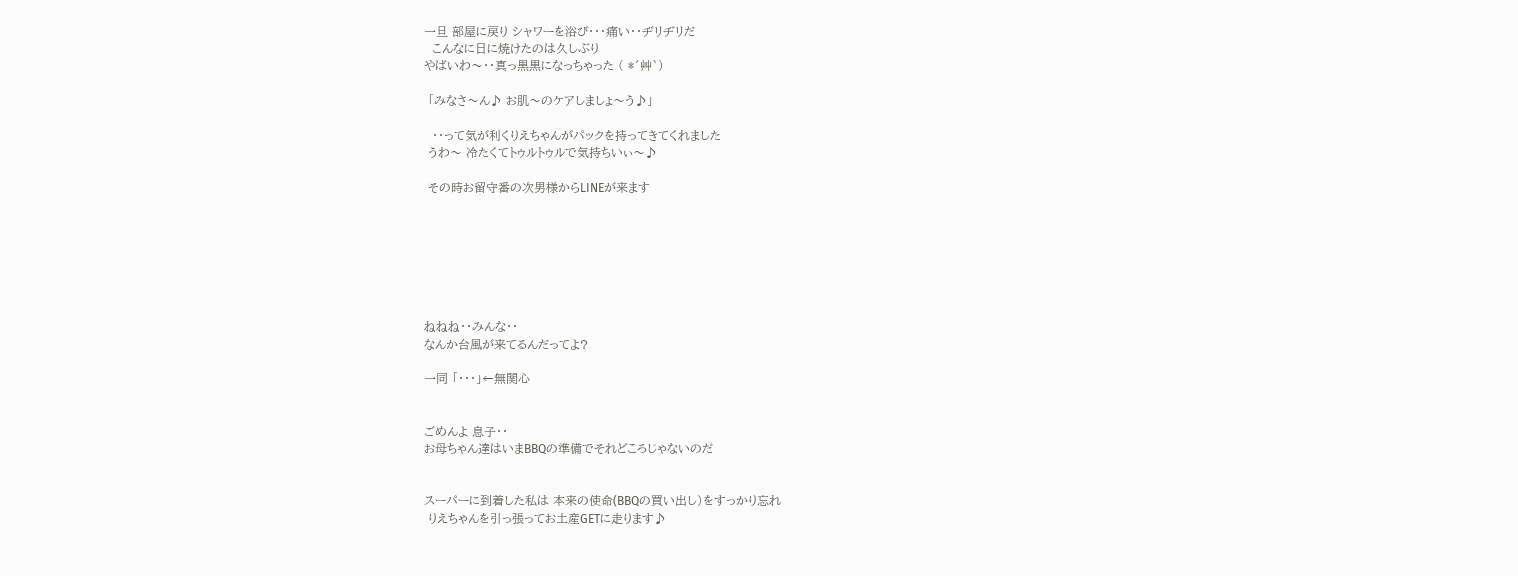一旦 部屋に戻り シャワーを浴び・・・痛い・・ヂリヂリだ
  こんなに日に焼けたのは久しぶり
やばいわ〜・・真っ黒黒になっちゃった ( *´艸`)

 「みなさ〜ん♪ お肌〜のケアしましょ〜う♪」

  ・・って気が利くりえちゃんがパックを持ってきてくれました
 うわ〜 冷たくてトゥルトゥルで気持ちいぃ〜♪

 その時お留守番の次男様からLINEが来ます







ねねね・・みんな・・
なんか台風が来てるんだってよ?

一同 「・・・」←無関心


ごめんよ 息子・・
お母ちゃん達はいまBBQの準備でそれどころじゃないのだ


スーパーに到着した私は 本来の使命(BBQの買い出し)をすっかり忘れ
 りえちゃんを引っ張ってお土産GETに走ります♪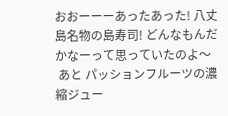おおーーーあったあった! 八丈島名物の島寿司! どんなもんだかなーって思っていたのよ〜
 あと パッションフルーツの濃縮ジュー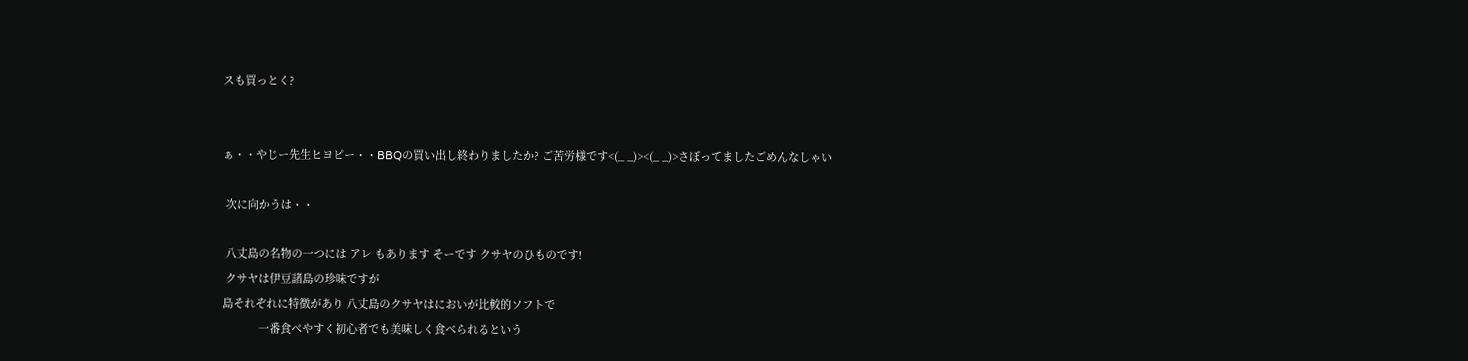スも買っとく?


ぁ・・やじー先生ヒヨピー・・BBQの買い出し終わりましたか? ご苦労様です<(_ _)><(_ _)>さぼってましたごめんなしゃい

 次に向かうは・・

 八丈島の名物の一つには アレ もあります そーです クサヤのひものです!
 クサヤは伊豆諸島の珍味ですが
島それぞれに特徴があり 八丈島のクサヤはにおいが比較的ソフトで
            一番食べやすく初心者でも美味しく食べられるという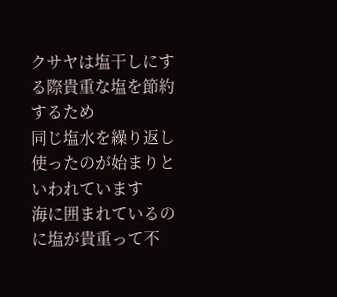クサヤは塩干しにする際貴重な塩を節約するため
同じ塩水を繰り返し使ったのが始まりといわれています
海に囲まれているのに塩が貴重って不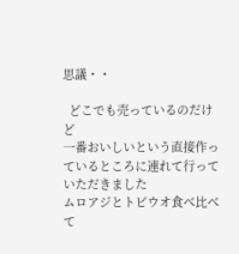思議・・

  どこでも売っているのだけど
一番おいしいという直接作っているところに連れて行っていただきました
ムロアジとトビウオ食べ比べて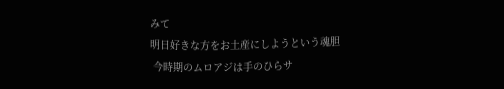みて
明日好きな方をお土産にしようという魂胆
 今時期のムロアジは手のひらサ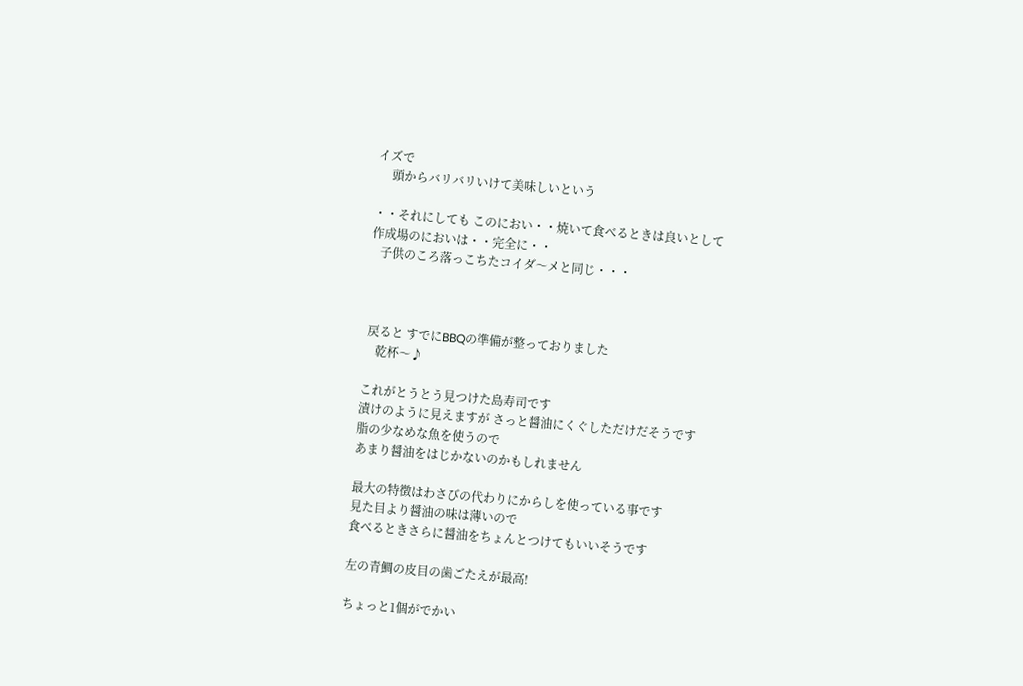イズで
     頭からバリバリいけて美味しいという

・・それにしても このにおい・・焼いて食べるときは良いとして
作成場のにおいは・・完全に・・
   子供のころ落っこちたコイダ〜メと同じ・・・



 戻ると すでにBBQの準備が整っておりました
    乾杯〜♪

これがとうとう見つけた島寿司です
漬けのように見えますが さっと醤油にくぐしただけだそうです
脂の少なめな魚を使うので
あまり醤油をはじかないのかもしれません

最大の特徴はわさびの代わりにからしを使っている事です
見た目より醤油の味は薄いので
食べるときさらに醤油をちょんとつけてもいいそうです

左の青鯛の皮目の歯ごたえが最高!

ちょっと1個がでかい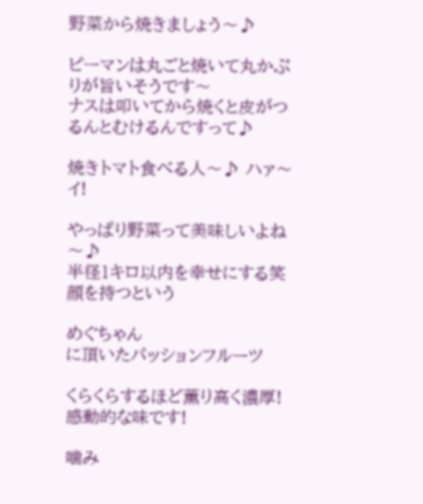野菜から焼きましょう〜♪

ピーマンは丸ごと焼いて丸かぶりが旨いそうです〜
ナスは叩いてから焼くと皮がつるんとむけるんですって♪

焼きトマト食べる人〜♪ ハァ〜イ!

やっぱり野菜って美味しいよね〜♪
半径1キロ以内を幸せにする笑顔を持つという

めぐちゃん
に頂いたパッションフルーツ

くらくらするほど薫り高く濃厚! 感動的な味です!

噛み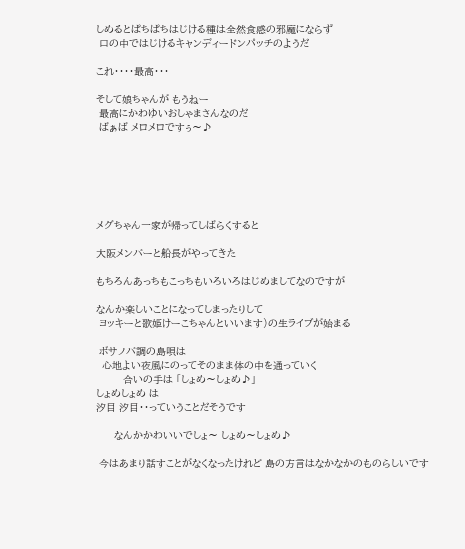しめるとぱちぱちはじける種は全然食感の邪魔にならず
 口の中ではじけるキャンディードンパッチのようだ

これ・・・・最高・・・

そして娘ちゃんが もうねー
 最高にかわゆいおしゃまさんなのだ
 ばぁば メロメロですぅ〜♪






メグちゃん一家が帰ってしばらくすると

大阪メンバーと船長がやってきた

もちろんあっちもこっちもいろいろはじめましてなのですが

なんか楽しいことになってしまったりして
 ヨッキーと歌姫けーこちゃんといいます)の生ライブが始まる

 ボサノバ調の島唄は
  心地よい夜風にのってそのまま体の中を通っていく
         合いの手は 「しょめ〜しょめ♪」
しょめしょめ は
汐目 汐目・・っていうことだそうです

      なんかかわいいでしょ〜 しょめ〜しょめ♪

 今はあまり話すことがなくなったけれど 島の方言はなかなかのものらしいです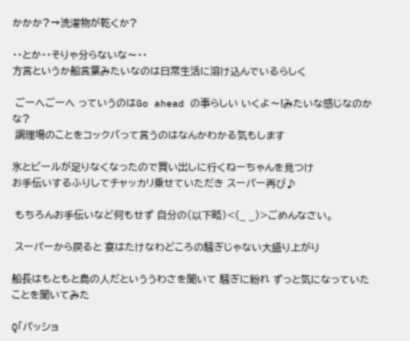かかか?→洗濯物が乾くか?

・・とか・・そりゃ分らないな〜・・
方言というか船言葉みたいなのは日常生活に溶け込んでいるらしく

 ごーへごーへ っていうのはGo ahead の事らしい いくよ〜!みたいな感じなのかな?
 調理場のことをコックバって言うのはなんかわかる気もします

氷とビールが足りなくなったので買い出しに行くねーちゃんを見つけ
お手伝いするふりしてチャッカリ乗せていただき スーパー再び♪

 もちろんお手伝いなど何もせず 自分の(以下略)<(_ _)>ごめんなさい。

 スーパーから戻ると 宴はたけなわどころの騒ぎじゃない大盛り上がり

船長はもともと島の人だといううわさを聞いて 騒ぎに紛れ ずっと気になっていたことを聞いてみた

Q「パッショ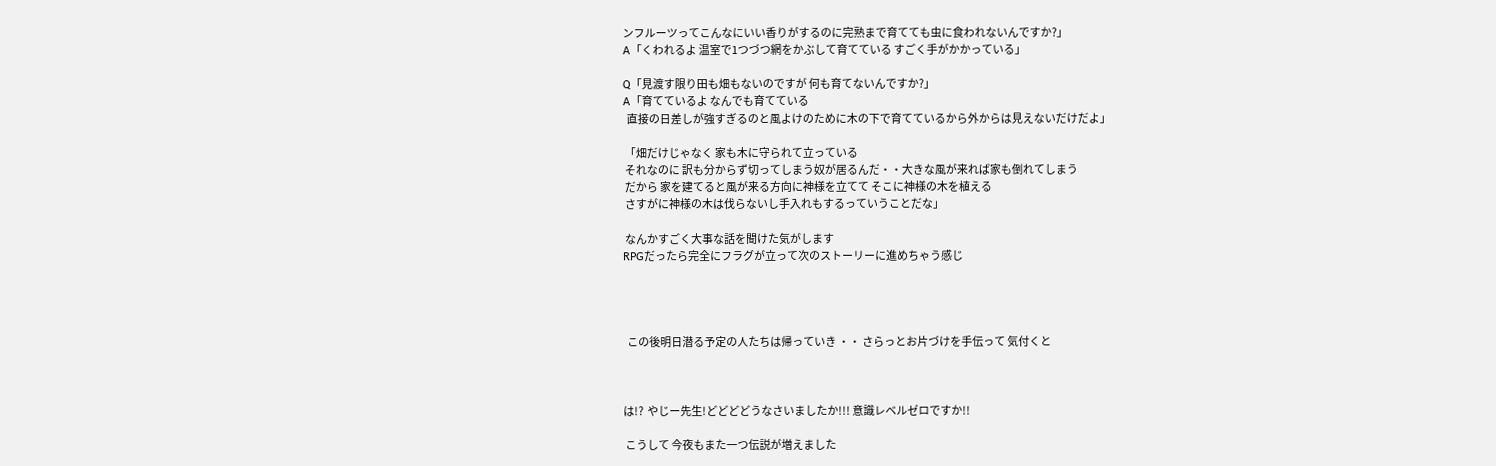ンフルーツってこんなにいい香りがするのに完熟まで育てても虫に食われないんですか?」
A「くわれるよ 温室で1つづつ網をかぶして育てている すごく手がかかっている」

Q「見渡す限り田も畑もないのですが 何も育てないんですか?」
A「育てているよ なんでも育てている
  直接の日差しが強すぎるのと風よけのために木の下で育てているから外からは見えないだけだよ」

 「畑だけじゃなく 家も木に守られて立っている
 それなのに 訳も分からず切ってしまう奴が居るんだ・・大きな風が来れば家も倒れてしまう
 だから 家を建てると風が来る方向に神様を立てて そこに神様の木を植える
 さすがに神様の木は伐らないし手入れもするっていうことだな」

 なんかすごく大事な話を聞けた気がします
RPGだったら完全にフラグが立って次のストーリーに進めちゃう感じ




  この後明日潜る予定の人たちは帰っていき ・・ さらっとお片づけを手伝って 気付くと



は!?  やじー先生!どどどどうなさいましたか!!! 意識レベルゼロですか!!

 こうして 今夜もまた一つ伝説が増えました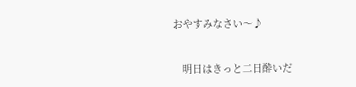おやすみなさい〜♪


   明日はきっと二日酔いだ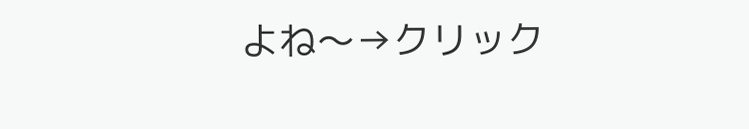よね〜→クリック